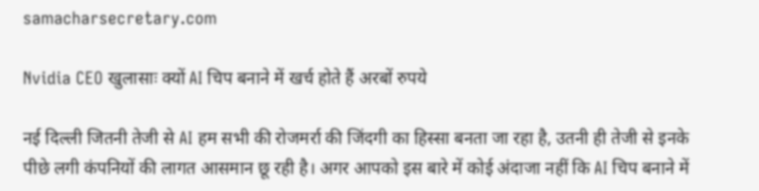samacharsecretary.com

Nvidia CEO खुलासाः क्यों AI चिप बनाने में खर्च होते हैं अरबों रुपये

नई दिल्ली जितनी तेजी से AI हम सभी की रोजमर्रा की जिंदगी का हिस्सा बनता जा रहा है, उतनी ही तेजी से इनके पीछे लगी कंपनियों की लागत आसमान छू रही है। अगर आपको इस बारे में कोई अंदाजा नहीं कि AI चिप बनाने में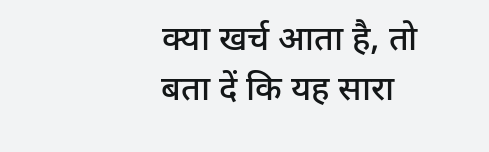क्या खर्च आता है, तो बता दें कि यह सारा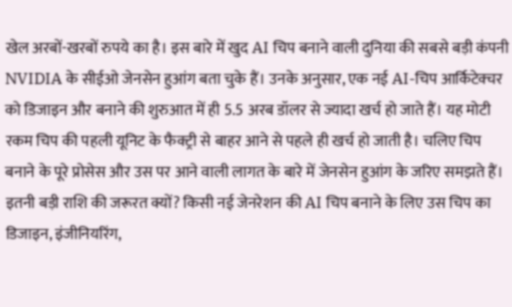खेल अरबों-खरबों रुपये का है। इस बारे में खुद AI चिप बनाने वाली दुनिया की सबसे बड़ी कंपनी NVIDIA के सीईओ जेनसेन हुआंग बता चुके हैं। उनके अनुसार, एक नई AI-चिप आर्किटेक्चर को डिजाइन और बनाने की शुरुआत में ही 5.5 अरब डॉलर से ज्यादा खर्च हो जाते हैं। यह मोटी रकम चिप की पहली यूनिट के फैक्ट्री से बाहर आने से पहले ही खर्च हो जाती है। चलिए चिप बनाने के पूरे प्रोसेस और उस पर आने वाली लागत के बारे में जेनसेन हुआंग के जरिए समझते हैं। इतनी बड़ी राशि की जरूरत क्यों? किसी नई जेनरेशन की AI चिप बनाने के लिए उस चिप का डिजाइन, इंजीनियरिंग,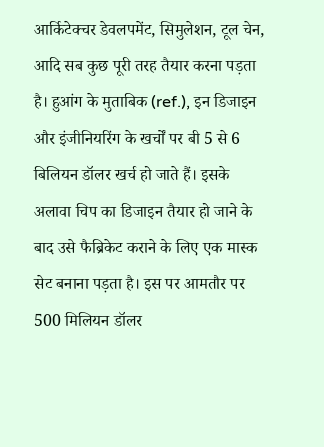आर्किटेक्चर डेवलपमेंट, सिमुलेशन, टूल चेन, आदि सब कुछ पूरी तरह तैयार करना पड़ता है। हुआंग के मुताबिक (ref.), इन डिजाइन और इंजीनियरिंग के खर्चों पर बी 5 से 6 बिलियन डॉलर खर्च हो जाते हैं। इसके अलावा चिप का डिजाइन तैयार हो जाने के बाद उसे फैब्रिकेट कराने के लिए एक मास्क सेट बनाना पड़ता है। इस पर आमतौर पर 500 मिलियन डॉलर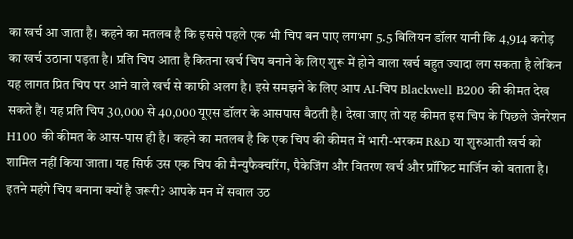का खर्च आ जाता है। कहने का मतलब है कि इससे पहले एक भी चिप बन पाए लगभग 5.5 बिलियन डॉलर यानी कि 4,914 करोड़ का खर्च उठाना पड़ता है। प्रति चिप आता है कितना खर्च चिप बनाने के लिए शुरू में होने वाला खर्च बहुत ज्यादा लग सकता है लेकिन यह लागत प्रित चिप पर आने वाले खर्च से काफी अलग है। इसे समझने के लिए आप AI-चिप Blackwell B200 की कीमत देख सकते हैं। यह प्रति चिप 30,000 से 40,000 यूएस डॉलर के आसपास बैठती है। देखा जाए तो यह कीमत इस चिप के पिछले जेनरेशन H100 की कीमत के आस-पास ही है। कहने का मतलब है कि एक चिप की कीमत में भारी-भरकम R&D या शुरुआती खर्च को शामिल नहीं किया जाता। यह सिर्फ उस एक चिप की मैन्युफैक्चरिंग, पैकेजिंग और वितरण खर्च और प्रॉफिट मार्जिन को बताता है। इतने महंगे चिप बनाना क्यों है जरूरी? आपके मन में सवाल उठ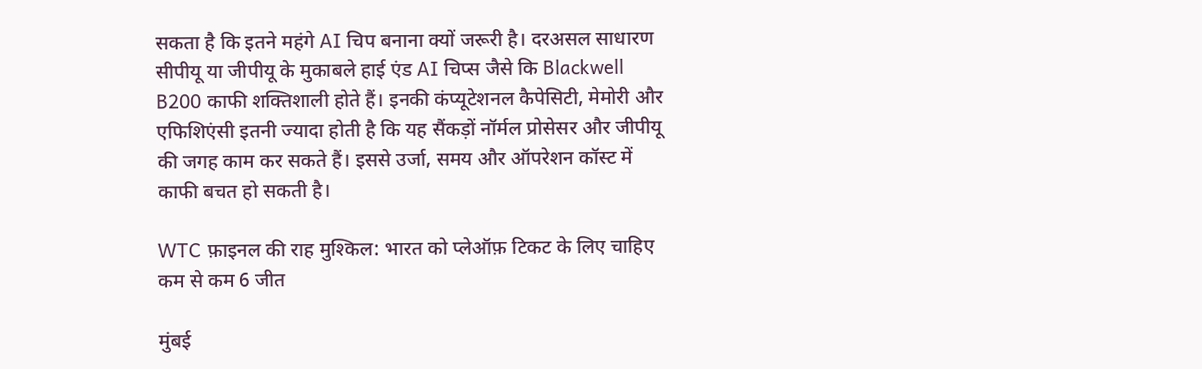सकता है कि इतने महंगे AI चिप बनाना क्यों जरूरी है। दरअसल साधारण सीपीयू या जीपीयू के मुकाबले हाई एंड AI चिप्स जैसे कि Blackwell B200 काफी शक्तिशाली होते हैं। इनकी कंप्यूटेशनल कैपेसिटी, मेमोरी और एफिशिएंसी इतनी ज्यादा होती है कि यह सैंकड़ों नॉर्मल प्रोसेसर और जीपीयू की जगह काम कर सकते हैं। इससे उर्जा, समय और ऑपरेशन कॉस्ट में काफी बचत हो सकती है।

WTC फ़ाइनल की राह मुश्किल: भारत को प्लेऑफ़ टिकट के लिए चाहिए कम से कम 6 जीत

मुंबई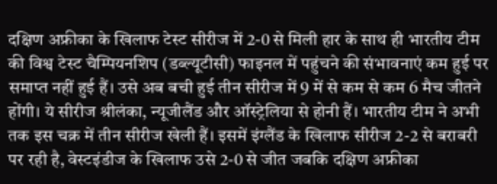दक्षिण अफ्रीका के खिलाफ टेस्ट सीरीज में 2-0 से मिली हार के साथ ही भारतीय टीम की विश्व टेस्ट चैम्पियनशिप (डब्ल्यूटीसी) फाइनल में पहुंचने की संभावनाएं कम हुई पर समाप्त नहीं हुई हैं। उसे अब बची हुई तीन सीरीज में 9 में से कम से कम 6 मैच जीतने होंगी। ये सीरीज श्रीलंका, न्यूजीलैंड और ऑस्ट्रेलिया से होनी हैं। भारतीय टीम ने अभी तक इस चक्र में तीन सीरीज खेली हैं। इसमें इंग्लैंड के खिलाफ सीरीज 2-2 से बराबरी पर रही है, वेस्टइंडीज के खिलाफ उसे 2-0 से जीत जबकि दक्षिण अफ्रीका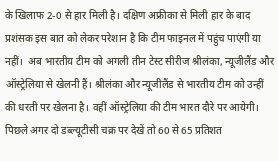के खिलाफ 2-0 से हार मिली है। दक्षिण अफ्रीका से मिली हार के बाद प्रशंसक इस बात को लेकर परेशान है कि टीम फाइनल में पहुंच पाएंगी या नहीं।  अब भारतीय टीम को अगली तीन टेस्ट सीरीज श्रीलंका, न्यूजीलैंड और ऑस्ट्रेलिया से खेलनी हैं। श्रीलंका और न्यूजीलैंड से भारतीय टीम को उन्हीं की धरती पर खेलना है। वहीं ऑस्ट्रेलिया की टीम भारत दौरे पर आयेगी। पिछले अगर दो डब्ल्यूटीसी चक्र पर देखें तो 60 से 65 प्रतिशत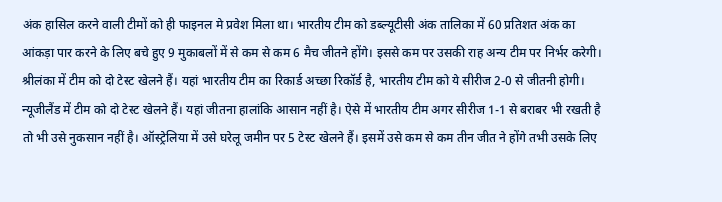अंक हासिल करने वाली टीमों को ही फाइनल मे प्रवेश मिला था। भारतीय टीम को डब्ल्यूटीसी अंक तालिका में 60 प्रतिशत अंक का आंकड़ा पार करने के लिए बचे हुए 9 मुकाबलों में से कम से कम 6 मैच जीतने होंगे। इससे कम पर उसकी राह अन्य टीम पर निर्भर करेगी। श्रीलंका में टीम को दो टेस्ट खेलने हैं। यहां भारतीय टीम का रिकार्ड अच्छा रिकॉर्ड है, भारतीय टीम को ये सीरीज 2-0 से जीतनी होगी। न्यूजीलैंड में टीम को दो टेस्ट खेलने हैं। यहां जीतना हालांकि आसान नहीं है। ऐसे में भारतीय टीम अगर सीरीज 1-1 से बराबर भी रखती है तो भी उसे नुकसान नहीं है। ऑस्ट्रेलिया में उसे घरेलू जमीन पर 5 टेस्ट खेलने हैं। इसमें उसे कम से कम तीन जीत ने होंगे तभी उसके लिए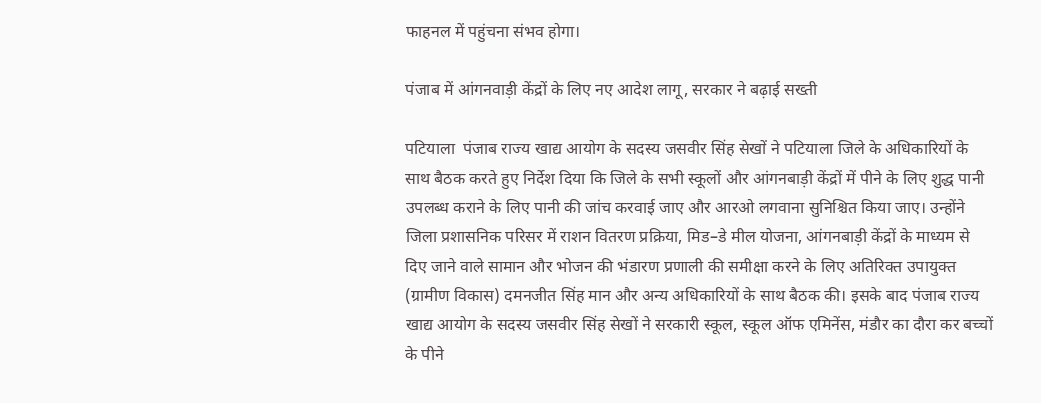फाहनल में पहुंचना संभव होगा।

पंजाब में आंगनवाड़ी केंद्रों के लिए नए आदेश लागू, सरकार ने बढ़ाई सख्ती

पटियाला  पंजाब राज्य खाद्य आयोग के सदस्य जसवीर सिंह सेखों ने पटियाला जिले के अधिकारियों के साथ बैठक करते हुए निर्देश दिया कि जिले के सभी स्कूलों और आंगनबाड़ी केंद्रों में पीने के लिए शुद्ध पानी उपलब्ध कराने के लिए पानी की जांच करवाई जाए और आरओ लगवाना सुनिश्चित किया जाए। उन्होंने जिला प्रशासनिक परिसर में राशन वितरण प्रक्रिया, मिड–डे मील योजना, आंगनबाड़ी केंद्रों के माध्यम से दिए जाने वाले सामान और भोजन की भंडारण प्रणाली की समीक्षा करने के लिए अतिरिक्त उपायुक्त (ग्रामीण विकास) दमनजीत सिंह मान और अन्य अधिकारियों के साथ बैठक की। इसके बाद पंजाब राज्य खाद्य आयोग के सदस्य जसवीर सिंह सेखों ने सरकारी स्कूल, स्कूल ऑफ एमिनेंस, मंडौर का दौरा कर बच्चों के पीने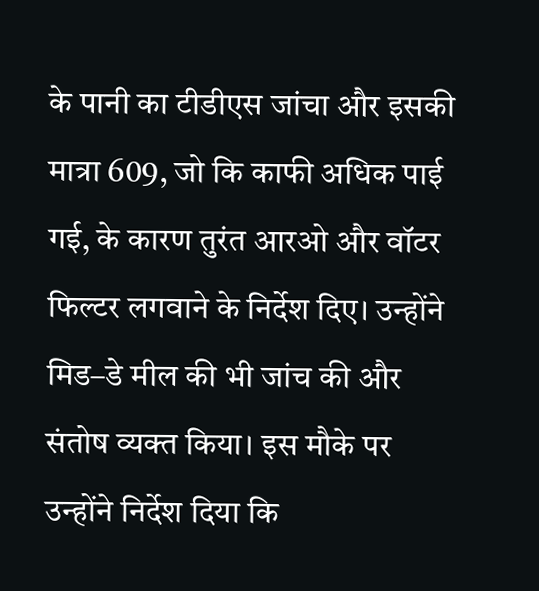के पानी का टीडीएस जांचा और इसकी मात्रा 609, जो कि काफी अधिक पाई गई, के कारण तुरंत आरओ और वॉटर फिल्टर लगवाने के निर्देश दिए। उन्होंने मिड–डे मील की भी जांच की और संतोष व्यक्त किया। इस मौके पर उन्होंने निर्देश दिया कि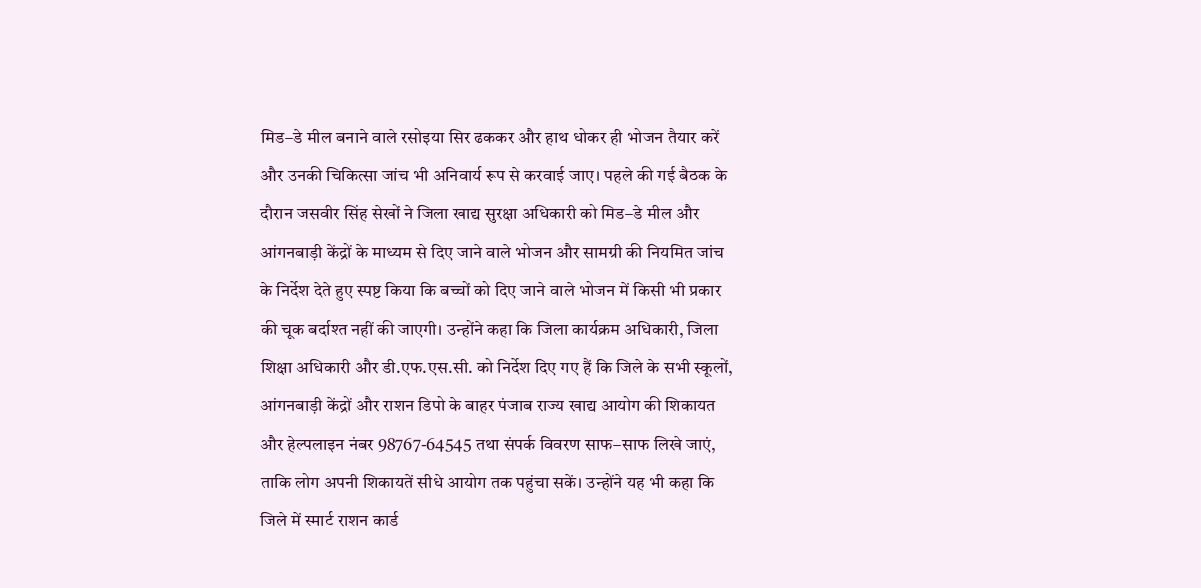मिड–डे मील बनाने वाले रसोइया सिर ढककर और हाथ धोकर ही भोजन तैयार करें और उनकी चिकित्सा जांच भी अनिवार्य रूप से करवाई जाए। पहले की गई बैठक के दौरान जसवीर सिंह सेखों ने जिला खाद्य सुरक्षा अधिकारी को मिड–डे मील और आंगनबाड़ी केंद्रों के माध्यम से दिए जाने वाले भोजन और सामग्री की नियमित जांच के निर्देश देते हुए स्पष्ट किया कि बच्चों को दिए जाने वाले भोजन में किसी भी प्रकार की चूक बर्दाश्त नहीं की जाएगी। उन्होंने कहा कि जिला कार्यक्रम अधिकारी, जिला शिक्षा अधिकारी और डी.एफ.एस.सी. को निर्देश दिए गए हैं कि जिले के सभी स्कूलों, आंगनबाड़ी केंद्रों और राशन डिपो के बाहर पंजाब राज्य खाद्य आयोग की शिकायत और हेल्पलाइन नंबर 98767-64545 तथा संपर्क विवरण साफ–साफ लिखे जाएं, ताकि लोग अपनी शिकायतें सीधे आयोग तक पहुंचा सकें। उन्होंने यह भी कहा कि जिले में स्मार्ट राशन कार्ड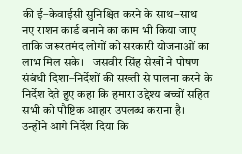की ई–केवाईसी सुनिश्चित करने के साथ–साथ नए राशन कार्ड बनाने का काम भी किया जाए ताकि जरूरतमंद लोगों को सरकारी योजनाओं का लाभ मिल सके।   जसवीर सिंह सेखों ने पोषण संबंधी दिशा–निर्देशों की सख्ती से पालना करने के निर्देश देते हुए कहा कि हमारा उद्देश्य बच्चों सहित सभी को पौष्टिक आहार उपलब्ध कराना है। उन्होंने आगे निर्देश दिया कि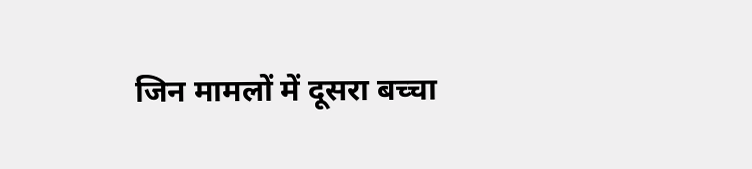जिन मामलों में दूसरा बच्चा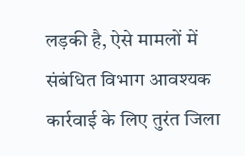लड़की है, ऐसे मामलों में संबंधित विभाग आवश्यक कार्रवाई के लिए तुरंत जिला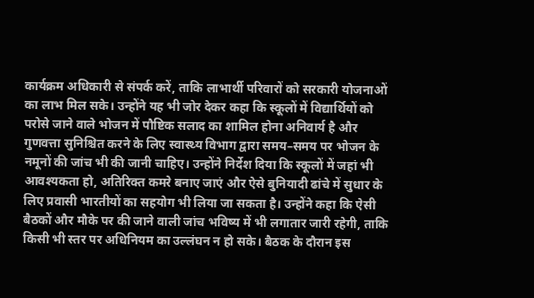कार्यक्रम अधिकारी से संपर्क करें, ताकि लाभार्थी परिवारों को सरकारी योजनाओं का लाभ मिल सके। उन्होंने यह भी जोर देकर कहा कि स्कूलों में विद्यार्थियों को परोसे जाने वाले भोजन में पौष्टिक सलाद का शामिल होना अनिवार्य है और गुणवत्ता सुनिश्चित करने के लिए स्वास्थ्य विभाग द्वारा समय–समय पर भोजन के नमूनों की जांच भी की जानी चाहिए। उन्होंने निर्देश दिया कि स्कूलों में जहां भी आवश्यकता हो, अतिरिक्त कमरे बनाए जाएं और ऐसे बुनियादी ढांचे में सुधार के लिए प्रवासी भारतीयों का सहयोग भी लिया जा सकता है। उन्होंने कहा कि ऐसी बैठकों और मौके पर की जाने वाली जांच भविष्य में भी लगातार जारी रहेगी, ताकि किसी भी स्तर पर अधिनियम का उल्लंघन न हो सके। बैठक के दौरान इस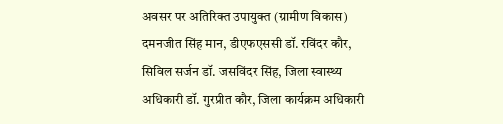अवसर पर अतिरिक्त उपायुक्त (ग्रामीण विकास) दमनजीत सिंह मान, डीएफएससी डॉ. रविंदर कौर, सिविल सर्जन डॉ. जसविंदर सिंह, जिला स्वास्थ्य अधिकारी डॉ. गुरप्रीत कौर, जिला कार्यक्रम अधिकारी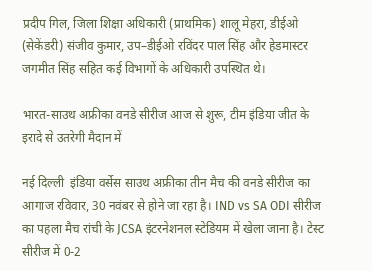प्रदीप गिल, जिला शिक्षा अधिकारी (प्राथमिक) शालू मेहरा, डीईओ (सेकेंडरी) संजीव कुमार, उप–डीईओ रविंदर पाल सिंह और हेडमास्टर जगमीत सिंह सहित कई विभागों के अधिकारी उपस्थित थे।

भारत-साउथ अफ्रीका वनडे सीरीज आज से शुरू, टीम इंडिया जीत के इरादे से उतरेगी मैदान में

नई दिल्ली  इंडिया वर्सेस साउथ अफ्रीका तीन मैच की वनडे सीरीज का आगाज रविवार, 30 नवंबर से होने जा रहा है। IND vs SA ODI सीरीज का पहला मैच रांची के JCSA इंटरनेशनल स्टेडियम में खेला जाना है। टेस्ट सीरीज में 0-2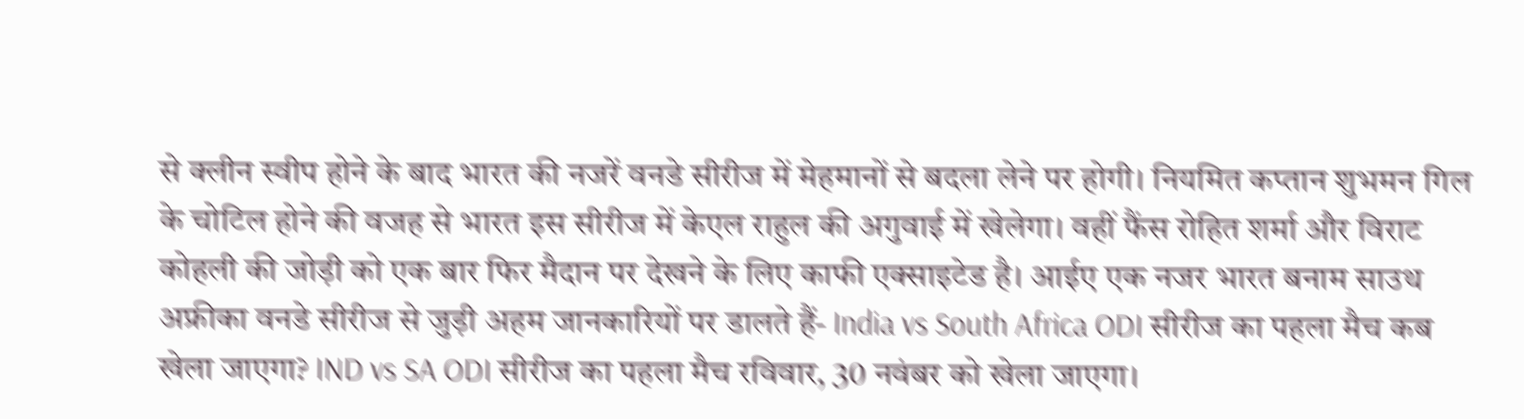से क्लीन स्वीप होने के बाद भारत की नजरें वनडे सीरीज में मेहमानों से बदला लेने पर होगी। नियमित कप्तान शुभमन गिल के चोटिल होने की वजह से भारत इस सीरीज में केएल राहुल की अगुवाई में खेलेगा। वहीं फैंस रोहित शर्मा और विराट कोहली की जोड़ी को एक बार फिर मैदान पर देखने के लिए काफी एक्साइटेड है। आईए एक नजर भारत बनाम साउथ अफ्रीका वनडे सीरीज से जुड़ी अहम जानकारियों पर डालते हैं- India vs South Africa ODI सीरीज का पहला मैच कब खेला जाएगा? IND vs SA ODI सीरीज का पहला मैच रविवार, 30 नवंबर को खेला जाएगा।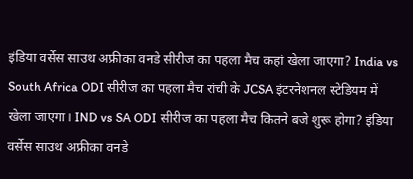इंडिया वर्सेस साउथ अफ्रीका वनडे सीरीज का पहला मैच कहां खेला जाएगा? India vs South Africa ODI सीरीज का पहला मैच रांची के JCSA इंटरनेशनल स्टेडियम में खेला जाएगा। IND vs SA ODI सीरीज का पहला मैच कितने बजे शुरू होगा? इंडिया वर्सेस साउथ अफ्रीका वनडे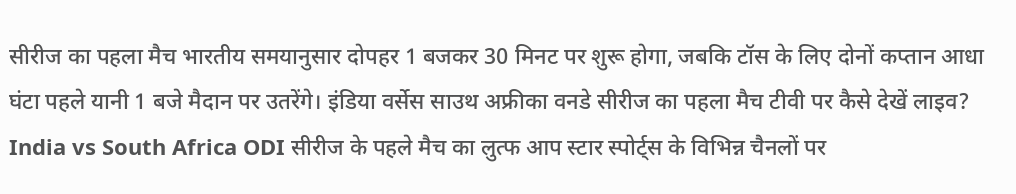सीरीज का पहला मैच भारतीय समयानुसार दोपहर 1 बजकर 30 मिनट पर शुरू होगा, जबकि टॉस के लिए दोनों कप्तान आधा घंटा पहले यानी 1 बजे मैदान पर उतरेंगे। इंडिया वर्सेस साउथ अफ्रीका वनडे सीरीज का पहला मैच टीवी पर कैसे देखें लाइव? India vs South Africa ODI सीरीज के पहले मैच का लुत्फ आप स्टार स्पोर्ट्स के विभिन्न चैनलों पर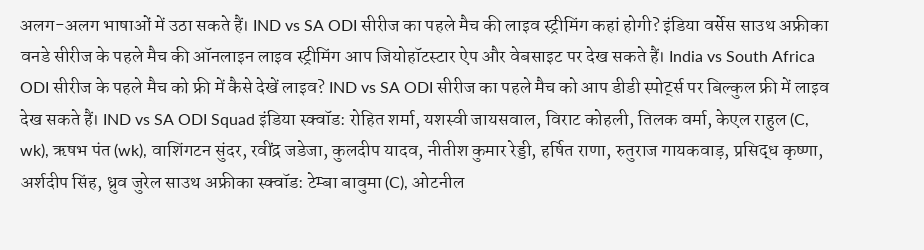अलग-अलग भाषाओं में उठा सकते हैं। IND vs SA ODI सीरीज का पहले मैच की लाइव स्ट्रीमिंग कहां होगी? इंडिया वर्सेस साउथ अफ्रीका वनडे सीरीज के पहले मैच की ऑनलाइन लाइव स्ट्रीमिंग आप जियोहॉटस्टार ऐप और वेबसाइट पर देख सकते हैं। India vs South Africa ODI सीरीज के पहले मैच को फ्री में कैसे देखें लाइव? IND vs SA ODI सीरीज का पहले मैच को आप डीडी स्पोर्ट्स पर बिल्कुल फ्री में लाइव देख सकते हैं। IND vs SA ODI Squad इंडिया स्क्वॉड: रोहित शर्मा, यशस्वी जायसवाल, विराट कोहली, तिलक वर्मा, केएल राहुल (C, wk), ऋषभ पंत (wk), वाशिंगटन सुंदर, रवींद्र जडेजा, कुलदीप यादव, नीतीश कुमार रेड्डी, हर्षित राणा, रुतुराज गायकवाड़, प्रसिद्ध कृष्णा, अर्शदीप सिंह, ध्रुव जुरेल साउथ अफ्रीका स्क्वॉड: टेम्बा बावुमा (C), ओटनील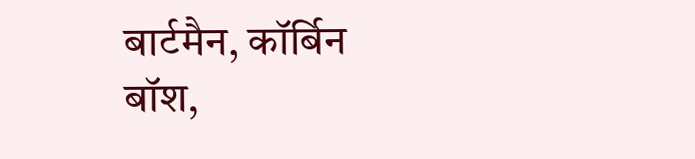बार्टमैन, कॉर्बिन बॉश,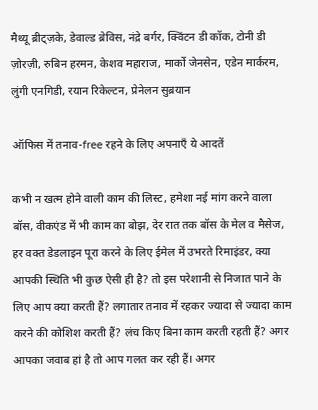मैथ्यू ब्रीट्ज़के, डेवाल्ड ब्रेविस, नंद्रे बर्गर, क्विंटन डी कॉक, टोनी डी ज़ोरज़ी, रुबिन हरमन, केशव महाराज, मार्को जेनसेन, एडेन मार्करम, लुंगी एनगिडी, रयान रिकेल्टन, प्रेनेलन सुब्रयान

ऑफिस में तनाव-free रहने के लिए अपनाएँ ये आदतें

कभी न खत्म होने वाली काम की लिस्ट, हमेशा नई मांग करने वाला बॉस, वीकएंड में भी काम का बोझ, देर रात तक बॉस के मेल व मैसेज, हर वक्त डेडलाइन पूरा करने के लिए ईमेल में उभरते रिमाइंडर, क्या आपकी स्थिति भी कुछ ऐसी ही है? तो इस परेशानी से निजात पाने के लिए आप क्या करती हैं? लगातार तनाव में रहकर ज्यादा से ज्यादा काम करने की कोशिश करती हैं? लंच किए बिना काम करती रहती हैं? अगर आपका जवाब हां है तो आप गलत कर रही हैं। अगर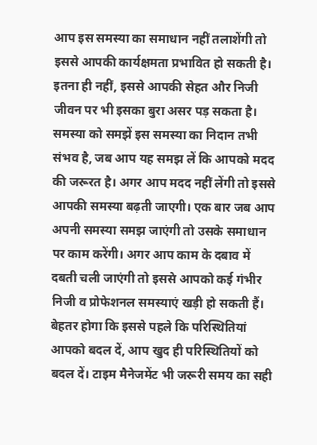आप इस समस्या का समाधान नहीं तलाशेंगी तो इससे आपकी कार्यक्षमता प्रभावित हो सकती है। इतना ही नहीं, इससे आपकी सेहत और निजी जीवन पर भी इसका बुरा असर पड़ सकता है। समस्या को समझें इस समस्या का निदान तभी संभव है, जब आप यह समझ लें कि आपको मदद की जरूरत है। अगर आप मदद नहीं लेंगी तो इससे आपकी समस्या बढ़ती जाएगी। एक बार जब आप अपनी समस्या समझ जाएंगी तो उसके समाधान पर काम करेंगी। अगर आप काम के दबाव में दबती चली जाएंगी तो इससे आपको कई गंभीर निजी व प्रोफेशनल समस्याएं खड़ी हो सकती हैं। बेहतर होगा कि इससे पहले कि परिस्थितियां आपको बदल दें, आप खुद ही परिस्थितियों को बदल दें। टाइम मैनेजमेंट भी जरूरी समय का सही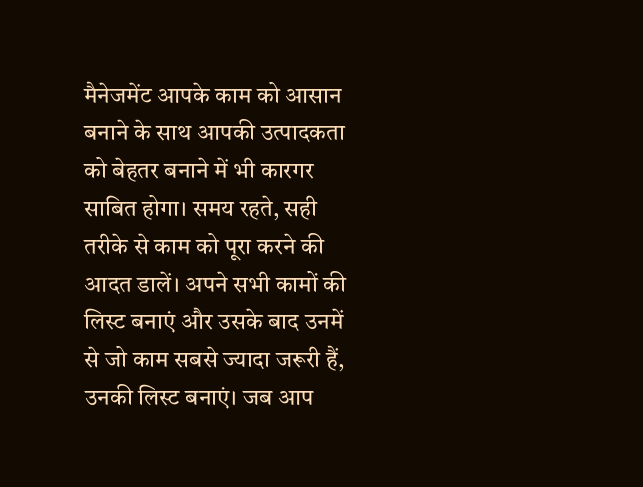मैनेजमेंट आपके काम को आसान बनाने के साथ आपकी उत्पादकता को बेहतर बनाने में भी कारगर साबित होगा। समय रहते, सही तरीके से काम को पूरा करने की आदत डालें। अपने सभी कामों की लिस्ट बनाएं और उसके बाद उनमें से जो काम सबसे ज्यादा जरूरी हैं, उनकी लिस्ट बनाएं। जब आप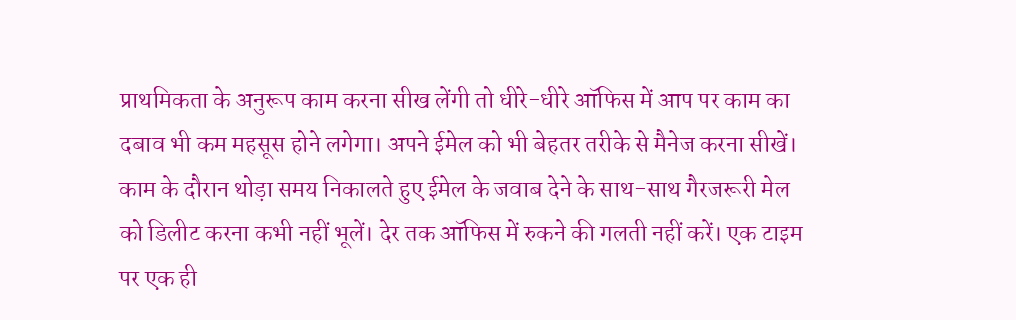प्राथमिकता के अनुरूप काम करना सीख लेंगी तो धीरे-धीरे ऑफिस में आप पर काम का दबाव भी कम महसूस होने लगेगा। अपने ईमेल को भी बेहतर तरीके से मैनेज करना सीखें। काम के दौरान थोड़ा समय निकालते हुए ईमेल के जवाब देने के साथ-साथ गैरजरूरी मेल को डिलीट करना कभी नहीं भूलें। देर तक ऑफिस में रुकने की गलती नहीं करें। एक टाइम पर एक ही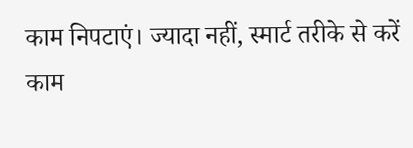काम निपटाएं। ज्यादा नहीं, स्मार्ट तरीके से करें काम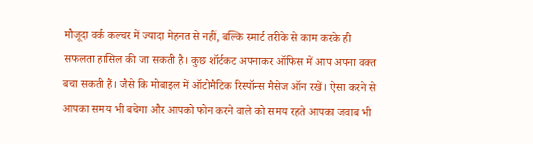मौजूदा वर्क कल्चर में ज्यादा मेहनत से नहीं, बल्कि स्मार्ट तरीके से काम करके ही सफलता हासिल की जा सकती है। कुछ शॉर्टकट अपनाकर ऑफिस में आप अपना वक्त बचा सकती हैं। जैसे कि मोबाइल में ऑटोमैटिक रिस्पॉन्स मैसेज ऑन रखें। ऐसा करने से आपका समय भी बचेगा और आपको फोन करने वाले को समय रहते आपका जवाब भी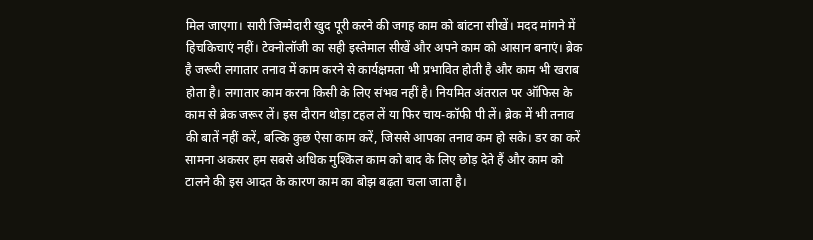मिल जाएगा। सारी जिम्मेदारी खुद पूरी करने की जगह काम को बांटना सीखें। मदद मांगने में हिचकिचाएं नहीं। टेक्नोलॉजी का सही इस्तेमाल सीखें और अपने काम को आसान बनाएं। ब्रेक है जरूरी लगातार तनाव में काम करने से कार्यक्षमता भी प्रभावित होती है और काम भी खराब होता है। लगातार काम करना किसी के लिए संभव नहीं है। नियमित अंतराल पर ऑफिस के काम से ब्रेक जरूर लें। इस दौरान थोड़ा टहल लें या फिर चाय-कॉफी पी लें। ब्रेक में भी तनाव की बातें नहीं करें, बल्कि कुछ ऐसा काम करें, जिससे आपका तनाव कम हो सके। डर का करें सामना अकसर हम सबसे अधिक मुश्किल काम को बाद के लिए छोड़ देते हैं और काम को टालने की इस आदत के कारण काम का बोझ बढ़ता चला जाता है।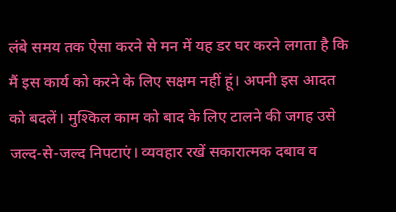लंबे समय तक ऐसा करने से मन में यह डर घर करने लगता है कि मैं इस कार्य को करने के लिए सक्षम नहीं हूं। अपनी इस आदत को बदलें। मुश्किल काम को बाद के लिए टालने की जगह उसे जल्द-से-जल्द निपटाएं। व्यवहार रखें सकारात्मक दबाव व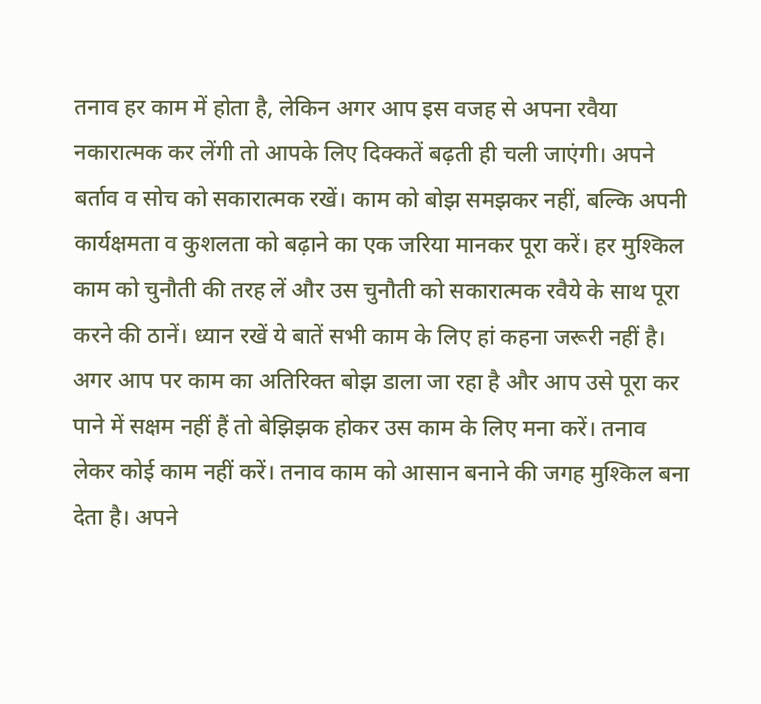तनाव हर काम में होता है, लेकिन अगर आप इस वजह से अपना रवैया नकारात्मक कर लेंगी तो आपके लिए दिक्कतें बढ़ती ही चली जाएंगी। अपने बर्ताव व सोच को सकारात्मक रखें। काम को बोझ समझकर नहीं, बल्कि अपनी कार्यक्षमता व कुशलता को बढ़ाने का एक जरिया मानकर पूरा करें। हर मुश्किल काम को चुनौती की तरह लें और उस चुनौती को सकारात्मक रवैये के साथ पूरा करने की ठानें। ध्यान रखें ये बातें सभी काम के लिए हां कहना जरूरी नहीं है। अगर आप पर काम का अतिरिक्त बोझ डाला जा रहा है और आप उसे पूरा कर पाने में सक्षम नहीं हैं तो बेझिझक होकर उस काम के लिए मना करें। तनाव लेकर कोई काम नहीं करें। तनाव काम को आसान बनाने की जगह मुश्किल बना देता है। अपने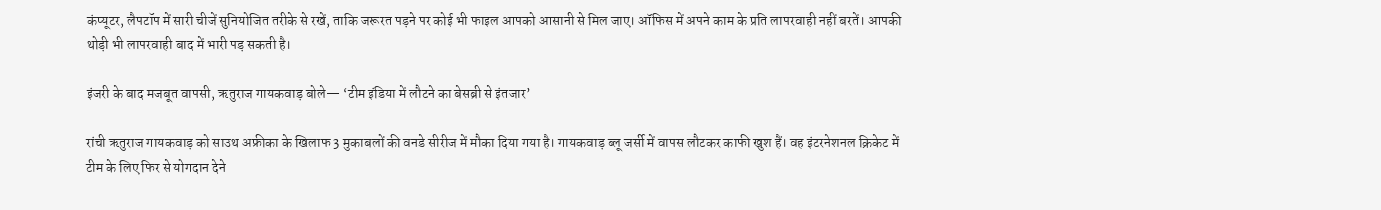कंप्यूटर, लैपटॉप में सारी चीजें सुनियोजित तरीके से रखें, ताकि जरूरत पड़ने पर कोई भी फाइल आपको आसानी से मिल जाए। ऑफिस में अपने काम के प्रति लापरवाही नहीं बरतें। आपकी थोड़ी भी लापरवाही बाद में भारी पड़ सकती है।

इंजरी के बाद मजबूत वापसी, ऋतुराज गायकवाड़ बोले— ‘टीम इंडिया में लौटने का बेसब्री से इंतजार’

रांची ऋतुराज गायकवाड़ को साउथ अफ्रीका के खिलाफ 3 मुकाबलों की वनडे सीरीज में मौका दिया गया है। गायकवाड़ ब्लू जर्सी में वापस लौटकर काफी खुश हैं। वह इंटरनेशनल क्रिकेट में टीम के लिए फिर से योगदान देने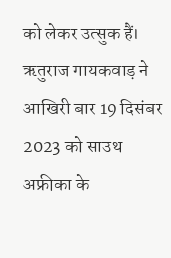को लेकर उत्सुक हैं। ऋतुराज गायकवाड़ ने आखिरी बार 19 दिसंबर 2023 को साउथ अफ्रीका के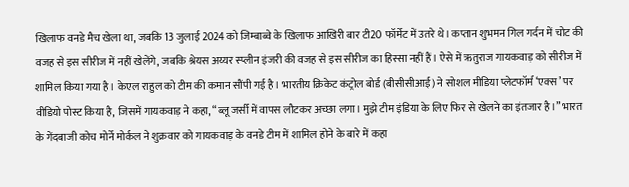खिलाफ वनडे मैच खेला था, जबकि 13 जुलाई 2024 को जिम्बाब्वे के खिलाफ आखिरी बार टी20 फॉर्मेट में उतरे थे। कप्तान शुभमन गिल गर्दन में चोट की वजह से इस सीरीज में नहीं खेलेंगे, जबकि श्रेयस अय्यर स्प्लीन इंजरी की वजह से इस सीरीज का हिस्सा नहीं हैं। ऐसे में ऋतुराज गायकवाड़ को सीरीज में शामिल किया गया है। केएल राहुल को टीम की कमान सौंपी गई है। भारतीय क्रिकेट कंट्रोल बोर्ड (बीसीसीआई) ने सोशल मीडिया प्लेटफॉर्म ‘एक्स’ पर वीडियो पोस्ट किया है, जिसमें गायकवाड़ ने कहा, “ब्लू जर्सी में वापस लौटकर अच्छा लगा। मुझे टीम इंडिया के लिए फिर से खेलने का इंतजार है।” भारत के गेंदबाजी कोच मोर्ने मोर्कल ने शुक्रवार को गायकवाड़ के वनडे टीम में शामिल होने के बारे में कहा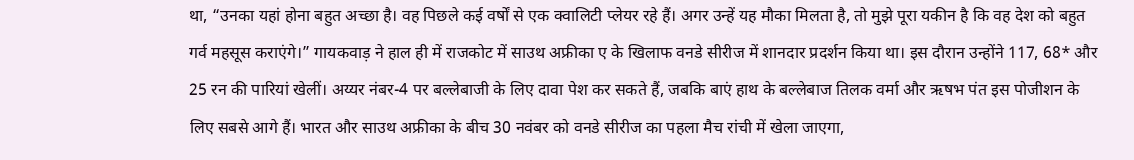था, “उनका यहां होना बहुत अच्छा है। वह पिछले कई वर्षों से एक क्वालिटी प्लेयर रहे हैं। अगर उन्हें यह मौका मिलता है, तो मुझे पूरा यकीन है कि वह देश को बहुत गर्व महसूस कराएंगे।” गायकवाड़ ने हाल ही में राजकोट में साउथ अफ्रीका ए के खिलाफ वनडे सीरीज में शानदार प्रदर्शन किया था। इस दौरान उन्होंने 117, 68* और 25 रन की पारियां खेलीं। अय्यर नंबर-4 पर बल्लेबाजी के लिए दावा पेश कर सकते हैं, जबकि बाएं हाथ के बल्लेबाज तिलक वर्मा और ऋषभ पंत इस पोजीशन के लिए सबसे आगे हैं। भारत और साउथ अफ्रीका के बीच 30 नवंबर को वनडे सीरीज का पहला मैच रांची में खेला जाएगा,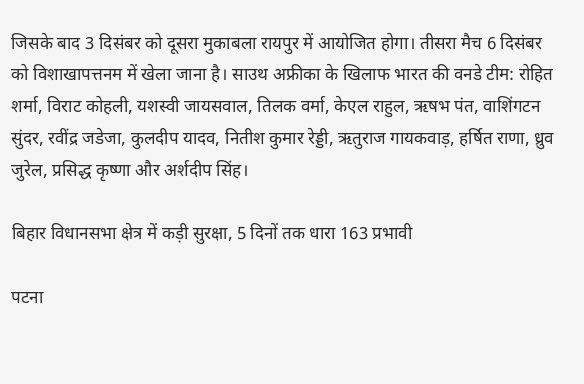जिसके बाद 3 दिसंबर को दूसरा मुकाबला रायपुर में आयोजित होगा। तीसरा मैच 6 दिसंबर को विशाखापत्तनम में खेला जाना है। साउथ अफ्रीका के खिलाफ भारत की वनडे टीम: रोहित शर्मा, विराट कोहली, यशस्वी जायसवाल, तिलक वर्मा, केएल राहुल, ऋषभ पंत, वाशिंगटन सुंदर, रवींद्र जडेजा, कुलदीप यादव, नितीश कुमार रेड्डी, ऋतुराज गायकवाड़, हर्षित राणा, ध्रुव जुरेल, प्रसिद्ध कृष्णा और अर्शदीप सिंह।

बिहार विधानसभा क्षेत्र में कड़ी सुरक्षा, 5 दिनों तक धारा 163 प्रभावी

पटना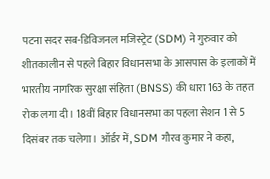पटना सदर सब-डिविजनल मजिस्ट्रेट (SDM) ने गुरुवार को शीतकालीन से पहले बिहार विधानसभा के आसपास के इलाकों में भारतीय नागरिक सुरक्षा संहिता (BNSS) की धारा 163 के तहत रोक लगा दी। 18वीं बिहार विधानसभा का पहला सेशन 1 से 5 दिसंबर तक चलेगा। ऑर्डर में, SDM गौरव कुमार ने कहा,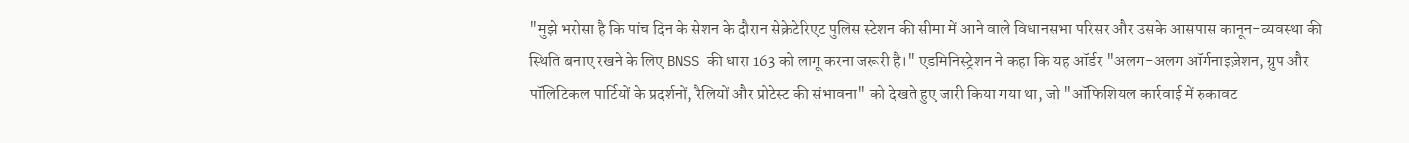"मुझे भरोसा है कि पांच दिन के सेशन के दौरान सेक्रेटेरिएट पुलिस स्टेशन की सीमा में आने वाले विधानसभा परिसर और उसके आसपास कानून-व्यवस्था की स्थिति बनाए रखने के लिए BNSS की धारा 163 को लागू करना जरूरी है।" एडमिनिस्ट्रेशन ने कहा कि यह ऑर्डर "अलग-अलग ऑर्गनाइज़ेशन, ग्रुप और पॉलिटिकल पार्टियों के प्रदर्शनों, रैलियों और प्रोटेस्ट की संभावना" को देखते हुए जारी किया गया था, जो "ऑफिशियल कार्रवाई में रुकावट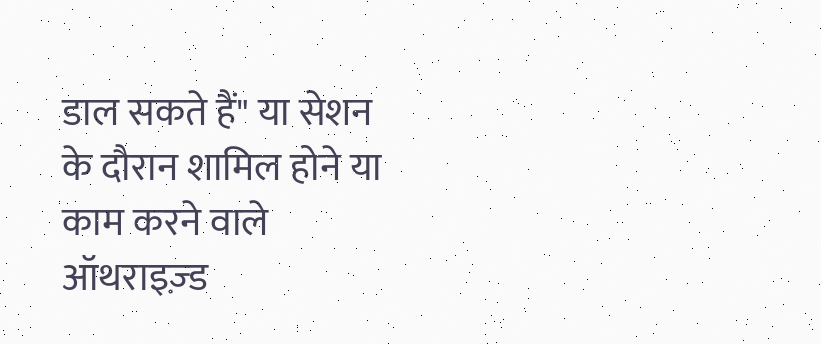डाल सकते हैं" या सेशन के दौरान शामिल होने या काम करने वाले ऑथराइज़्ड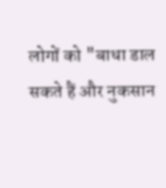लोगों को "बाधा डाल सकते हैं और नुकसान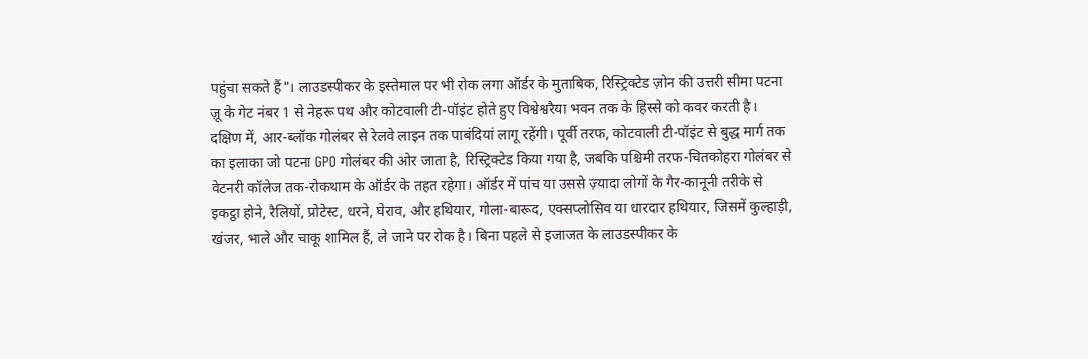पहुंचा सकते हैं"। लाउडस्पीकर के इस्तेमाल पर भी रोक लगा ऑर्डर के मुताबिक, रिस्ट्रिक्टेड ज़ोन की उत्तरी सीमा पटना ज़ू के गेट नंबर 1 से नेहरू पथ और कोटवाली टी-पॉइंट होते हुए विश्वेश्वरैया भवन तक के हिस्से को कवर करती है। दक्षिण में, आर-ब्लॉक गोलंबर से रेलवे लाइन तक पाबंदियां लागू रहेंगी। पूर्वी तरफ, कोटवाली टी-पॉइंट से बुद्ध मार्ग तक का इलाका जो पटना GPO गोलंबर की ओर जाता है, रिस्ट्रिक्टेड किया गया है, जबकि पश्चिमी तरफ-चितकोहरा गोलंबर से वेटनरी कॉलेज तक-रोकथाम के ऑर्डर के तहत रहेगा। ऑर्डर में पांच या उससे ज़्यादा लोगों के गैर-कानूनी तरीके से इकट्ठा होने, रैलियों, प्रोटेस्ट, धरने, घेराव, और हथियार, गोला-बारूद, एक्सप्लोसिव या धारदार हथियार, जिसमें कुल्हाड़ी, खंजर, भाले और चाकू शामिल हैं, ले जाने पर रोक है। बिना पहले से इजाजत के लाउडस्पीकर के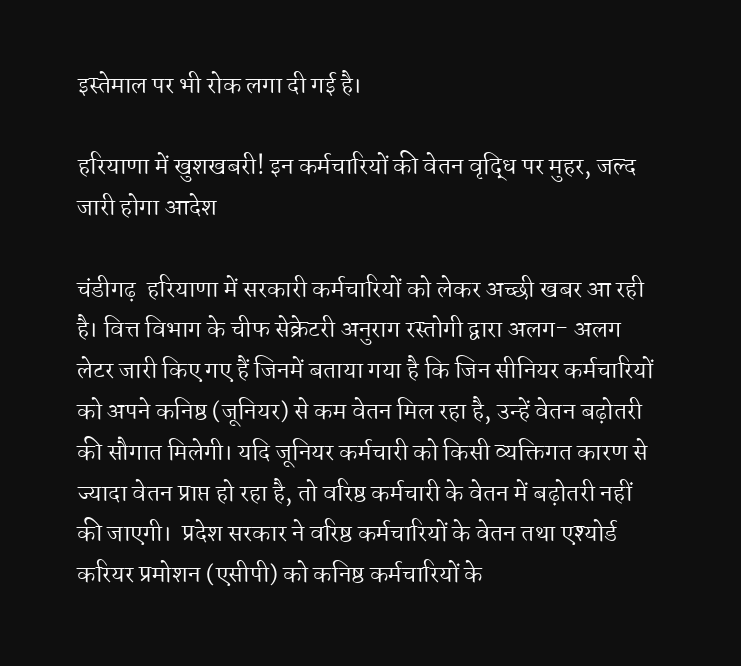इस्तेमाल पर भी रोक लगा दी गई है।

हरियाणा में खुशखबरी! इन कर्मचारियों की वेतन वृद्धि पर मुहर, जल्द जारी होगा आदेश

चंडीगढ़  हरियाणा में सरकारी कर्मचारियों को लेकर अच्छी खबर आ रही है। वित्त विभाग के चीफ सेक्रेटरी अनुराग रस्तोगी द्वारा अलग- अलग लेटर जारी किए गए हैं जिनमें बताया गया है कि जिन सीनियर कर्मचारियों को अपने कनिष्ठ (जूनियर) से कम वेतन मिल रहा है, उन्हें वेतन बढ़ोतरी की सौगात मिलेगी। यदि जूनियर कर्मचारी को किसी व्यक्तिगत कारण से ज्यादा वेतन प्राप्त हो रहा है, तो वरिष्ठ कर्मचारी के वेतन में बढ़ोतरी नहीं की जाएगी।  प्रदेश सरकार ने वरिष्ठ कर्मचारियों के वेतन तथा एश्योर्ड करियर प्रमोशन (एसीपी) को कनिष्ठ कर्मचारियों के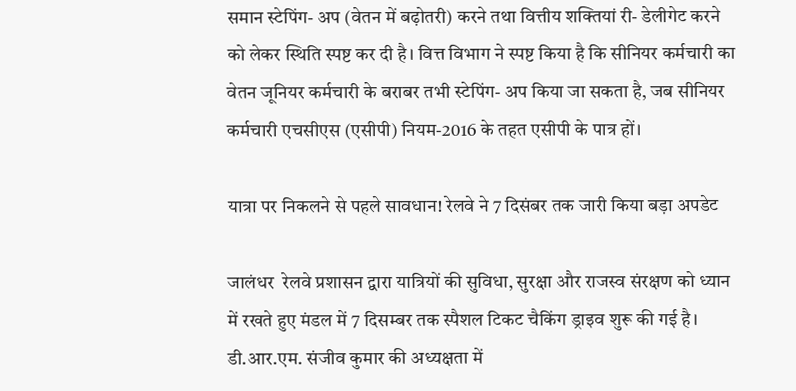समान स्टेपिंग- अप (वेतन में बढ़ोतरी) करने तथा वित्तीय शक्तियां री- डेलीगेट करने को लेकर स्थिति स्पष्ट कर दी है। वित्त विभाग ने स्पष्ट किया है कि सीनियर कर्मचारी का वेतन जूनियर कर्मचारी के बराबर तभी स्टेपिंग- अप किया जा सकता है, जब सीनियर कर्मचारी एचसीएस (एसीपी) नियम-2016 के तहत एसीपी के पात्र हों।

यात्रा पर निकलने से पहले सावधान! रेलवे ने 7 दिसंबर तक जारी किया बड़ा अपडेट

जालंधर  रेलवे प्रशासन द्वारा यात्रियों की सुविधा, सुरक्षा और राजस्व संरक्षण को ध्यान में रखते हुए मंडल में 7 दिसम्बर तक स्पैशल टिकट चैकिंग ड्राइव शुरू की गई है। डी.आर.एम. संजीव कुमार की अध्यक्षता में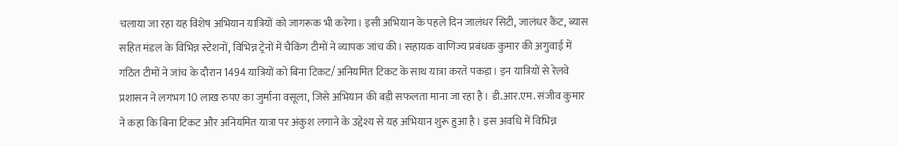चलाया जा रहा यह विशेष अभियान यात्रियों को जागरूक भी करेगा। इसी अभियान के पहले दिन जालंधर सिटी, जालंधर कैंट, ब्यास सहित मंडल के विभिन्न स्टेशनों, विभिन्न ट्रेनों में चैकिंग टीमों ने व्यापक जांच की। सहायक वाणिज्य प्रबंधक कुमार की अगुवाई में गठित टीमों ने जांच के दौरान 1494 यात्रियों को बिना टिकट/अनियमित टिकट के साथ यात्रा करते पकड़ा। इन यात्रियों से रेलवे प्रशासन ने लगभग 10 लाख रुपए का जुर्माना वसूला, जिसे अभियान की बड़ी सफलता माना जा रहा है। डी.आर.एम. संजीव कुमार ने कहा कि बिना टिकट और अनियमित यात्रा पर अंकुश लगाने के उद्देश्य से यह अभियान शुरू हुआ है। इस अवधि में विभिन्न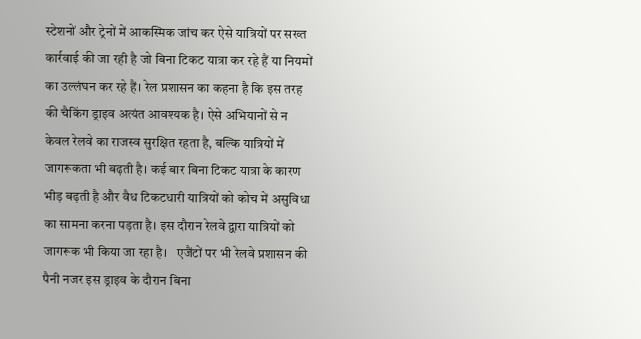स्टेशनों और ट्रेनों में आकस्मिक जांच कर ऐसे यात्रियों पर सख्त कार्रवाई की जा रही है जो बिना टिकट यात्रा कर रहे हैं या नियमों का उल्लंघन कर रहे हैं। रेल प्रशासन का कहना है कि इस तरह की चैकिंग ड्राइव अत्यंत आवश्यक है। ऐसे अभियानों से न केवल रेलवे का राजस्व सुरक्षित रहता है, बल्कि यात्रियों में जागरूकता भी बढ़ती है। कई बार बिना टिकट यात्रा के कारण भीड़ बढ़ती है और वैध टिकटधारी यात्रियों को कोच में असुविधा का सामना करना पड़ता है। इस दौरान रेलवे द्वारा यात्रियों को जागरूक भी किया जा रहा है।   एजैंटों पर भी रेलवे प्रशासन की पैनी नजर इस ड्राइव के दौरान बिना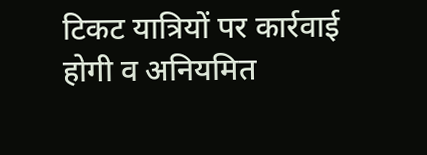टिकट यात्रियों पर कार्रवाई होगी व अनियमित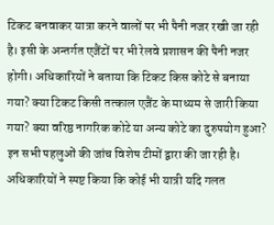टिकट बनवाकर यात्रा करने वालों पर भी पैनी नजर रखी जा रही है। इसी के अन्तर्गत एजैंटों पर भी रेलवे प्रशासन की पैनी नजर होगी। अधिकारियों ने बताया कि टिकट किस कोटे से बनाया गया? क्या टिकट किसी तत्काल एजैंट के माध्यम से जारी किया गया? क्या वरिष्ठ नागरिक कोटे या अन्य कोटे का दुरुपयोग हुआ? इन सभी पहलुओं की जांच विशेष टीमों द्वारा की जा रही है। अधिकारियों ने स्पष्ट किया कि कोई भी यात्री यदि गलत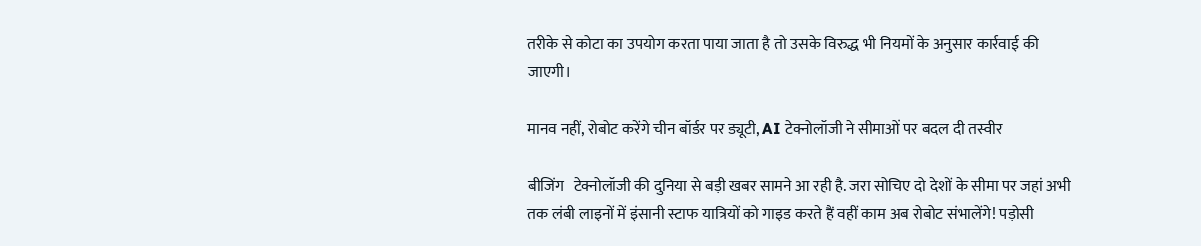तरीके से कोटा का उपयोग करता पाया जाता है तो उसके विरुद्ध भी नियमों के अनुसार कार्रवाई की जाएगी।

मानव नहीं, रोबोट करेंगे चीन बॉर्डर पर ड्यूटी, AI टेक्नोलॉजी ने सीमाओं पर बदल दी तस्वीर

बीजिंग   टेक्नोलॉजी की दुनिया से बड़ी खबर सामने आ रही है. जरा सोचिए दो देशों के सीमा पर जहां अभी तक लंबी लाइनों में इंसानी स्टाफ यात्रियों को गाइड करते हैं वहीं काम अब रोबोट संभालेंगे! पड़ोसी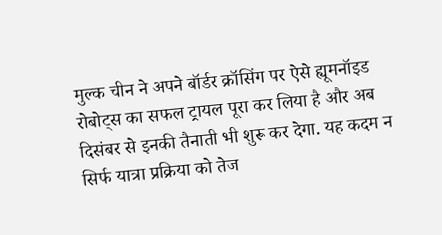मुल्क चीन ने अपने बॉर्डर क्रॉसिंग पर ऐसे ह्यूमनॉइड रोबोट्स का सफल ट्रायल पूरा कर लिया है और अब दिसंबर से इनकी तैनाती भी शुरू कर देगा. यह कदम न सिर्फ यात्रा प्रक्रिया को तेज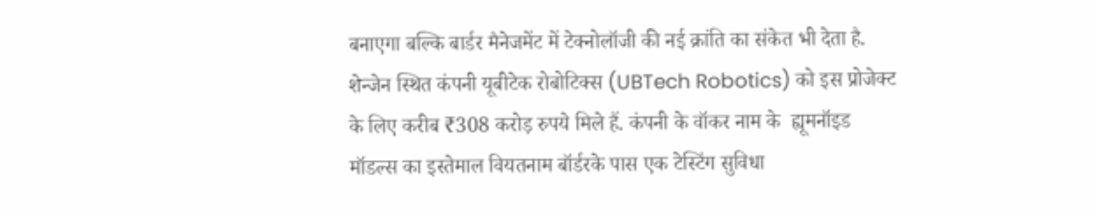बनाएगा बल्कि बार्डर मैनेजमेंट में टेक्नोलॉजी की नई क्रांति का संकेत भी देता है. शेन्जेन स्थित कंपनी यूबीटेक रोबोटिक्स (UBTech Robotics) को इस प्रोजेक्ट के लिए करीब ₹308 करोड़ रुपये मिले हैं. कंपनी के वॉकर नाम के  ह्यूमनॉइड मॉडल्स का इस्तेमाल वियतनाम बॉर्डरके पास एक टेस्टिंग सुविधा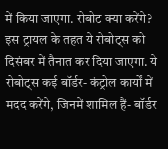में किया जाएगा. रोबोट क्या करेंगे? इस ट्रायल के तहत ये रोबोट्स को दिसंबर में तैनात कर दिया जाएगा. ये रोबोट्स कई बॉर्डर- कंट्रोल कार्यों में मदद करेंगे, जिनमें शामिल हैं- बॉर्डर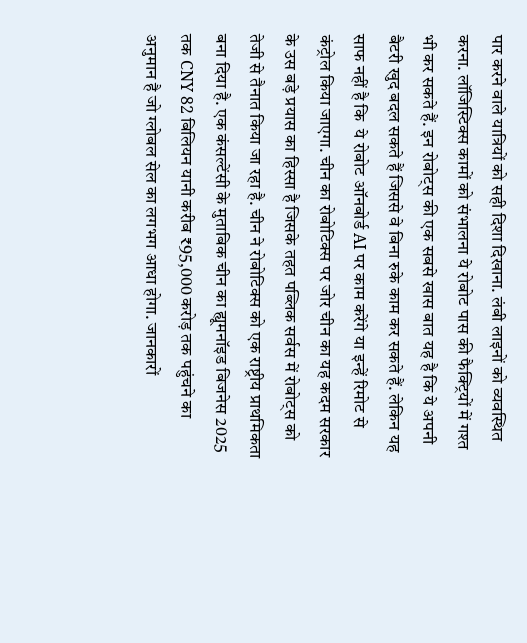पार करने वाले यात्रियों को सही दिशा दिखाना. लंबी लाइनों को व्यवस्थित करना. लॉजिस्टिक्स कामों को संभालना ये रोबोट पास की फैक्ट्रियों में गश्त भी कर सकते हैं. इन रोबोट्स की एक सबसे खास बात यह है कि ये अपनी बैटरी खुद बदल सकते हैं जिससे वे बिना रुके काम कर सकते हैं. लेकिन यह साफ नहीं है कि  ये रोबोट ऑनबोर्ड AI पर काम करेंगे या इन्हें रिमोट से कंट्रोल किया जाएगा. चीन का रोबोटिक्स पर जोर चीन का यह कदम सरकार के उस बड़े प्रयास का हिस्सा है जिसके तहत पब्लिक सर्वस में रोबोट्स को तेजी से तैनात किया जा रहा है. चीन ने रोबोटिक्स को एक राष्ट्रीय प्राथमिकता बना दिया है. एक कंसल्टेंसी के मुताबिक चीन का ह्यूमनॉइड बिजनेस 2025 तक CNY 82 बिलियन यानी करीब ₹95,000 करोड़ तक पहुंचने का अनुमान है जो ग्लोबल सेल का लगभग आधा होगा. जानकारों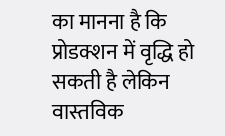का मानना है कि प्रोडक्शन में वृद्धि हो सकती है लेकिन वास्तविक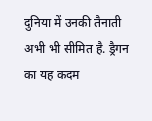दुनिया में उनकी तैनाती अभी भी सीमित है. ड्रैगन का यह कदम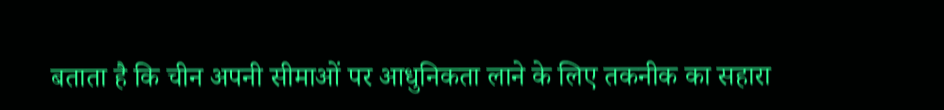बताता है कि चीन अपनी सीमाओं पर आधुनिकता लाने के लिए तकनीक का सहारा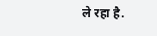ले रहा है.